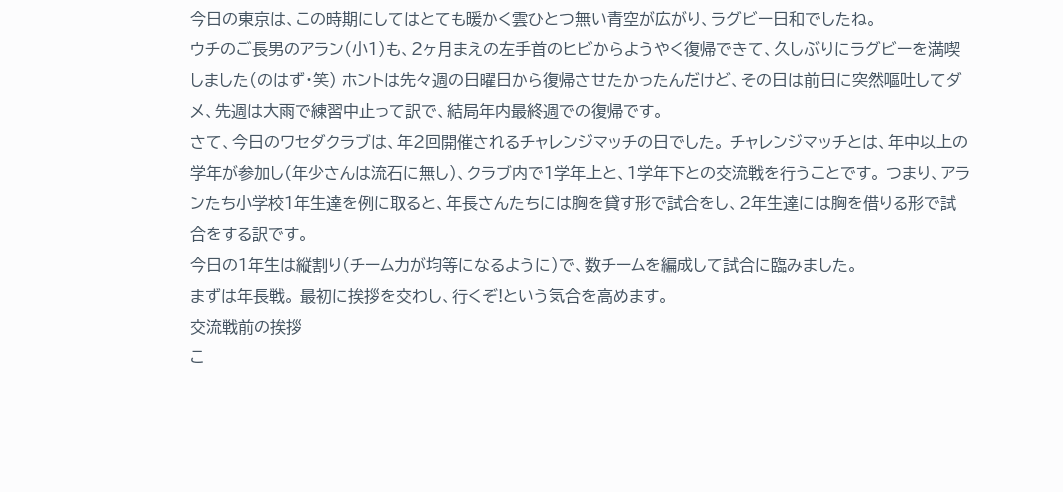今日の東京は、この時期にしてはとても暖かく雲ひとつ無い青空が広がり、ラグビー日和でしたね。
ウチのご長男のアラン(小1)も、2ヶ月まえの左手首のヒビからようやく復帰できて、久しぶりにラグビーを満喫しました(のはず・笑) ホントは先々週の日曜日から復帰させたかったんだけど、その日は前日に突然嘔吐してダメ、先週は大雨で練習中止って訳で、結局年内最終週での復帰です。
さて、今日のワセダクラブは、年2回開催されるチャレンジマッチの日でした。 チャレンジマッチとは、年中以上の学年が参加し(年少さんは流石に無し)、クラブ内で1学年上と、1学年下との交流戦を行うことです。 つまり、アランたち小学校1年生達を例に取ると、年長さんたちには胸を貸す形で試合をし、2年生達には胸を借りる形で試合をする訳です。
今日の1年生は縦割り(チーム力が均等になるように)で、数チームを編成して試合に臨みました。
まずは年長戦。 最初に挨拶を交わし、行くぞ!という気合を高めます。
交流戦前の挨拶
こ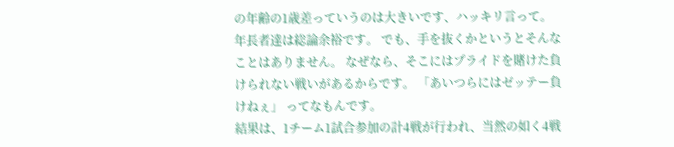の年齢の1歳差っていうのは大きいです、ハッキリ言って。 年長者達は総論余裕です。 でも、手を抜くかというとそんなことはありません。 なぜなら、そこにはプライドを賭けた負けられない戦いがあるからです。 「あいつらにはゼッテー負けねぇ」 ってなもんです。
結果は、1チーム1試合参加の計4戦が行われ、当然の如く4戦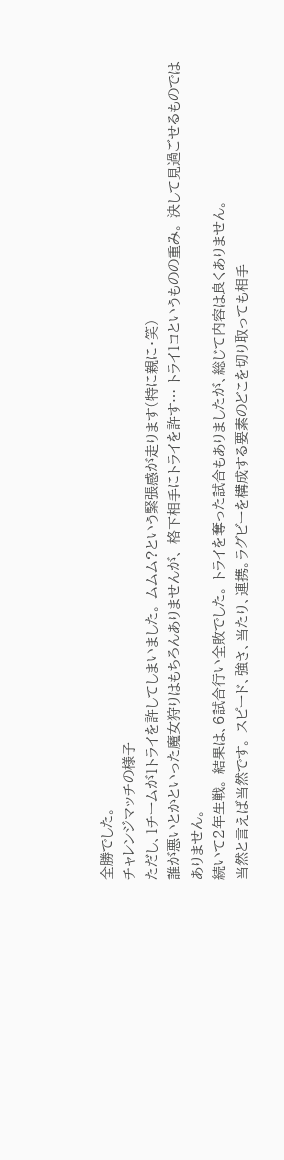全勝でした。
チャレンジマッチの様子
ただし、1チームが1トライを許してしまいました。 ムムム?という緊張感が走ります(特に親に・笑)
誰が悪いとかといった魔女狩りはもちろんありませんが、 格下相手にトライを許す… トライ1コというものの重み。 決して見過ごせるものではありません。
続いて2年生戦。 結果は、6試合行い全敗でした。 トライを奪った試合もありましたが、総じて内容は良くありません。
当然と言えば当然です。 スピード、強さ、当たり、連携。ラグビーを構成する要素のどこを切り取っても相手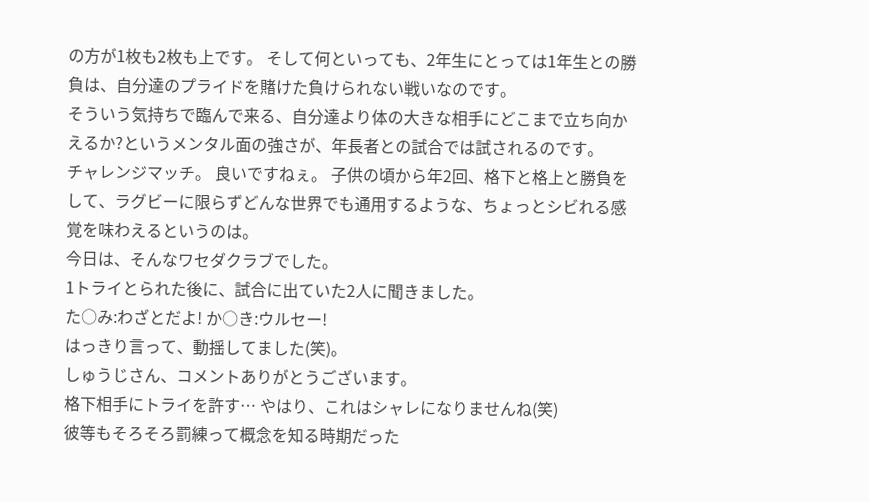の方が1枚も2枚も上です。 そして何といっても、2年生にとっては1年生との勝負は、自分達のプライドを賭けた負けられない戦いなのです。
そういう気持ちで臨んで来る、自分達より体の大きな相手にどこまで立ち向かえるか?というメンタル面の強さが、年長者との試合では試されるのです。
チャレンジマッチ。 良いですねぇ。 子供の頃から年2回、格下と格上と勝負をして、ラグビーに限らずどんな世界でも通用するような、ちょっとシビれる感覚を味わえるというのは。
今日は、そんなワセダクラブでした。
1トライとられた後に、試合に出ていた2人に聞きました。
た○み:わざとだよ! か○き:ウルセー!
はっきり言って、動揺してました(笑)。
しゅうじさん、コメントありがとうございます。
格下相手にトライを許す… やはり、これはシャレになりませんね(笑)
彼等もそろそろ罰練って概念を知る時期だった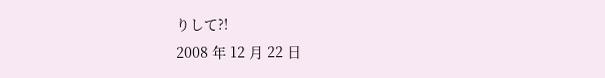りして?!
2008 年 12 月 22 日